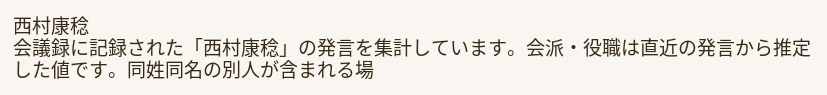西村康稔
会議録に記録された「西村康稔」の発言を集計しています。会派・役職は直近の発言から推定した値です。同姓同名の別人が含まれる場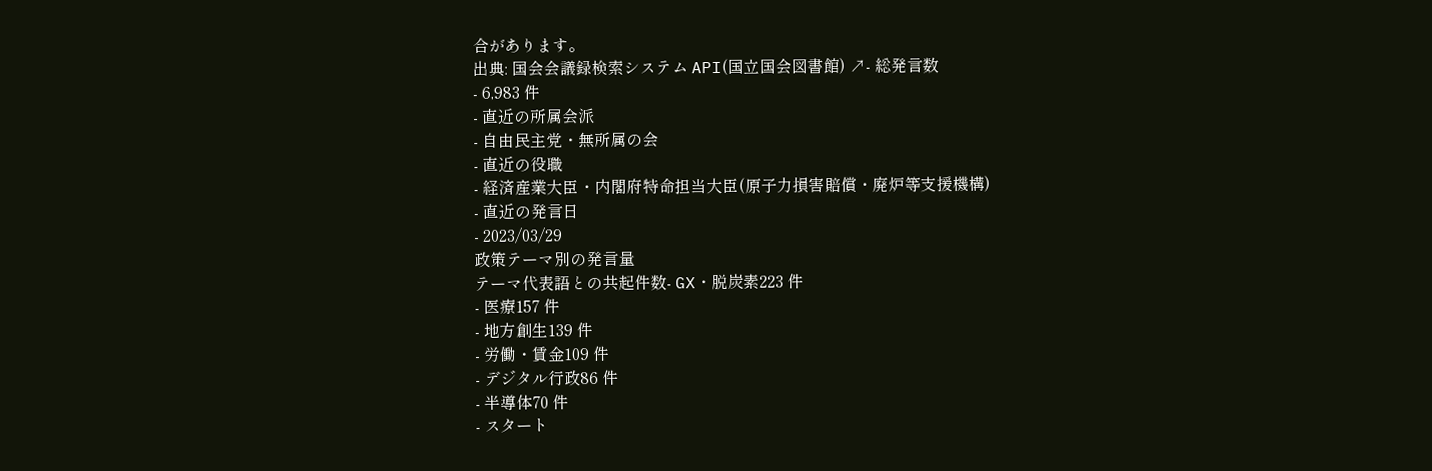合があります。
出典: 国会会議録検索システム API(国立国会図書館) ↗- 総発言数
- 6,983 件
- 直近の所属会派
- 自由民主党・無所属の会
- 直近の役職
- 経済産業大臣・内閣府特命担当大臣(原子力損害賠償・廃炉等支援機構)
- 直近の発言日
- 2023/03/29
政策テーマ別の発言量
テーマ代表語との共起件数- GX・脱炭素223 件
- 医療157 件
- 地方創生139 件
- 労働・賃金109 件
- デジタル行政86 件
- 半導体70 件
- スタート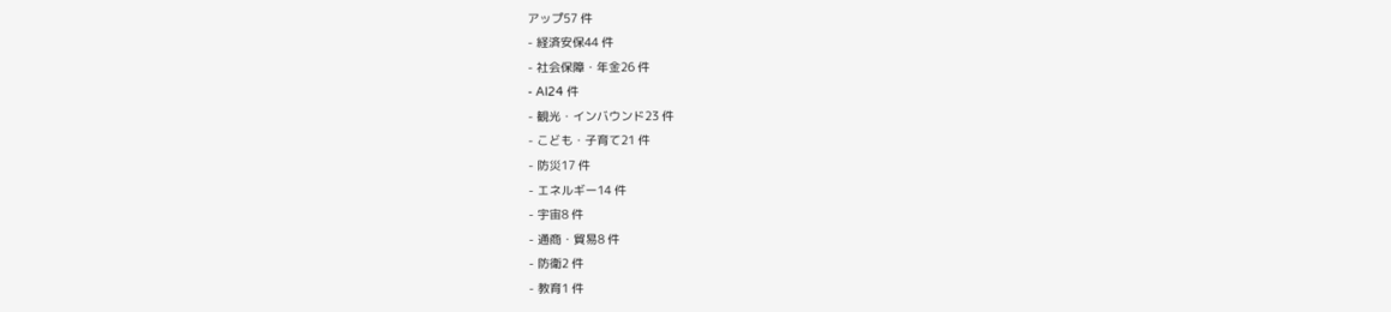アップ57 件
- 経済安保44 件
- 社会保障・年金26 件
- AI24 件
- 観光・インバウンド23 件
- こども・子育て21 件
- 防災17 件
- エネルギー14 件
- 宇宙8 件
- 通商・貿易8 件
- 防衛2 件
- 教育1 件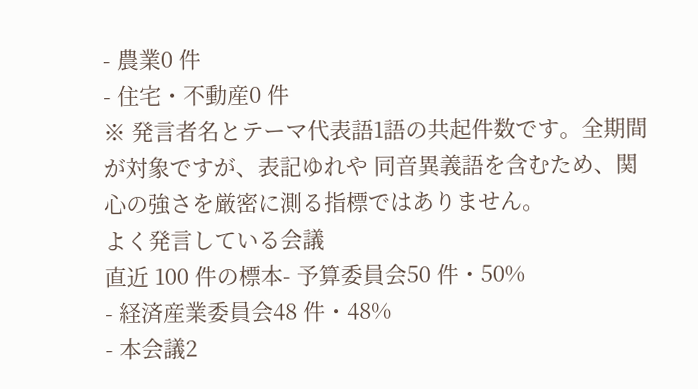- 農業0 件
- 住宅・不動産0 件
※ 発言者名とテーマ代表語1語の共起件数です。全期間が対象ですが、表記ゆれや 同音異義語を含むため、関心の強さを厳密に測る指標ではありません。
よく発言している会議
直近 100 件の標本- 予算委員会50 件・50%
- 経済産業委員会48 件・48%
- 本会議2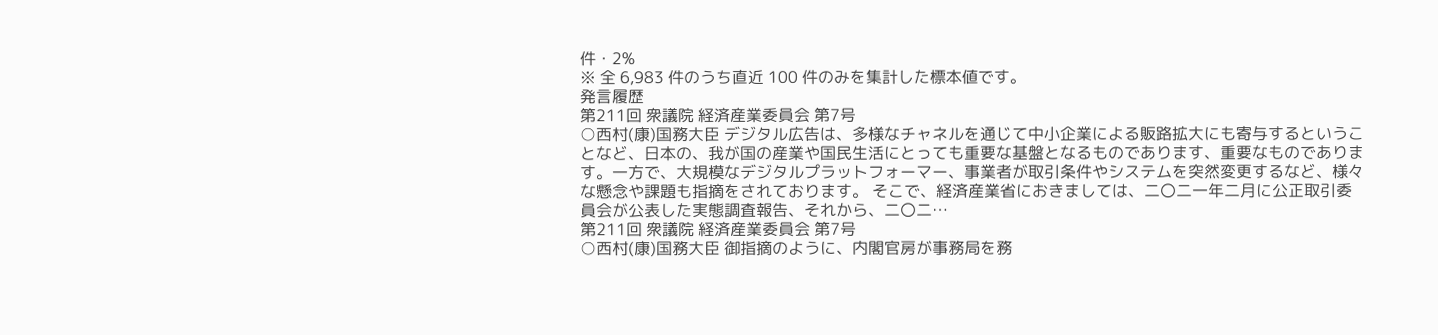件・2%
※ 全 6,983 件のうち直近 100 件のみを集計した標本値です。
発言履歴
第211回 衆議院 経済産業委員会 第7号
○西村(康)国務大臣 デジタル広告は、多様なチャネルを通じて中小企業による販路拡大にも寄与するということなど、日本の、我が国の産業や国民生活にとっても重要な基盤となるものであります、重要なものであります。一方で、大規模なデジタルプラットフォーマー、事業者が取引条件やシステムを突然変更するなど、様々な懸念や課題も指摘をされております。 そこで、経済産業省におきましては、二〇二一年二月に公正取引委員会が公表した実態調査報告、それから、二〇二…
第211回 衆議院 経済産業委員会 第7号
○西村(康)国務大臣 御指摘のように、内閣官房が事務局を務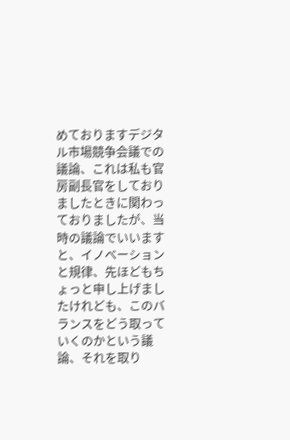めておりますデジタル市場競争会議での議論、これは私も官房副長官をしておりましたときに関わっておりましたが、当時の議論でいいますと、イノベーションと規律、先ほどもちょっと申し上げましたけれども、このバランスをどう取っていくのかという議論、それを取り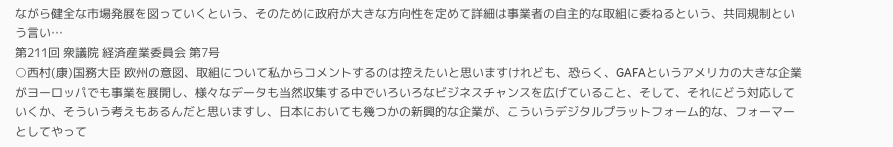ながら健全な市場発展を図っていくという、そのために政府が大きな方向性を定めて詳細は事業者の自主的な取組に委ねるという、共同規制という言い…
第211回 衆議院 経済産業委員会 第7号
○西村(康)国務大臣 欧州の意図、取組について私からコメントするのは控えたいと思いますけれども、恐らく、GAFAというアメリカの大きな企業がヨーロッパでも事業を展開し、様々なデータも当然収集する中でいろいろなビジネスチャンスを広げていること、そして、それにどう対応していくか、そういう考えもあるんだと思いますし、日本においても幾つかの新興的な企業が、こういうデジタルプラットフォーム的な、フォーマーとしてやって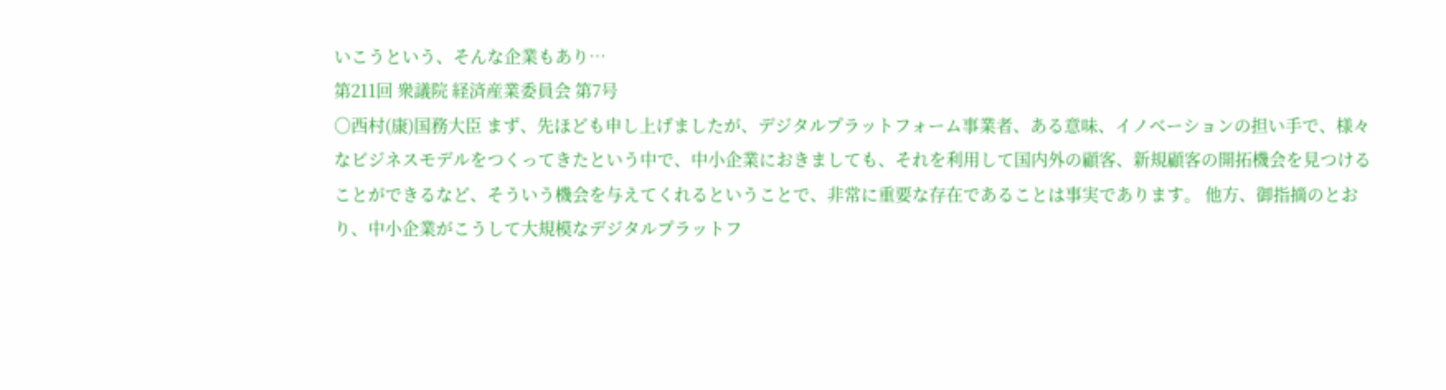いこうという、そんな企業もあり…
第211回 衆議院 経済産業委員会 第7号
○西村(康)国務大臣 まず、先ほども申し上げましたが、デジタルプラットフォーム事業者、ある意味、イノベーションの担い手で、様々なビジネスモデルをつくってきたという中で、中小企業におきましても、それを利用して国内外の顧客、新規顧客の開拓機会を見つけることができるなど、そういう機会を与えてくれるということで、非常に重要な存在であることは事実であります。 他方、御指摘のとおり、中小企業がこうして大規模なデジタルプラットフ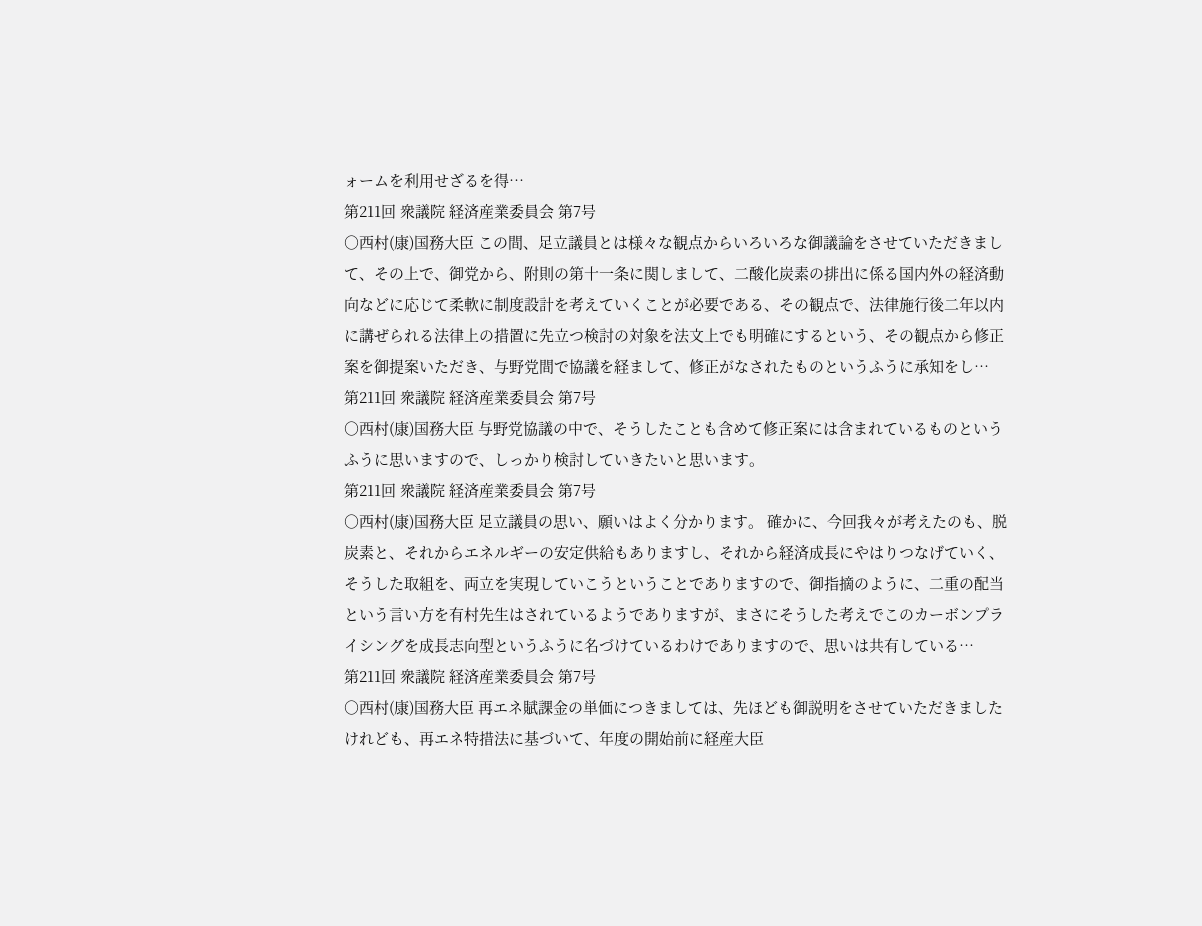ォームを利用せざるを得…
第211回 衆議院 経済産業委員会 第7号
○西村(康)国務大臣 この間、足立議員とは様々な観点からいろいろな御議論をさせていただきまして、その上で、御党から、附則の第十一条に関しまして、二酸化炭素の排出に係る国内外の経済動向などに応じて柔軟に制度設計を考えていくことが必要である、その観点で、法律施行後二年以内に講ぜられる法律上の措置に先立つ検討の対象を法文上でも明確にするという、その観点から修正案を御提案いただき、与野党間で協議を経まして、修正がなされたものというふうに承知をし…
第211回 衆議院 経済産業委員会 第7号
○西村(康)国務大臣 与野党協議の中で、そうしたことも含めて修正案には含まれているものというふうに思いますので、しっかり検討していきたいと思います。
第211回 衆議院 経済産業委員会 第7号
○西村(康)国務大臣 足立議員の思い、願いはよく分かります。 確かに、今回我々が考えたのも、脱炭素と、それからエネルギーの安定供給もありますし、それから経済成長にやはりつなげていく、そうした取組を、両立を実現していこうということでありますので、御指摘のように、二重の配当という言い方を有村先生はされているようでありますが、まさにそうした考えでこのカーボンプライシングを成長志向型というふうに名づけているわけでありますので、思いは共有している…
第211回 衆議院 経済産業委員会 第7号
○西村(康)国務大臣 再エネ賦課金の単価につきましては、先ほども御説明をさせていただきましたけれども、再エネ特措法に基づいて、年度の開始前に経産大臣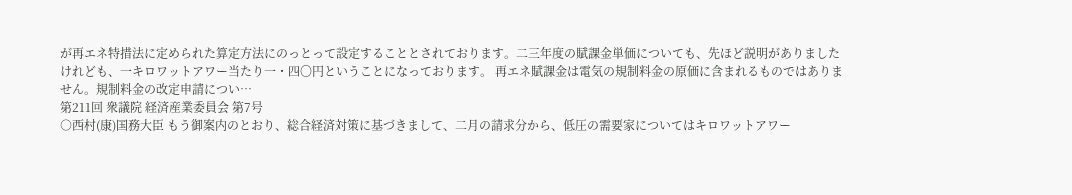が再エネ特措法に定められた算定方法にのっとって設定することとされております。二三年度の賦課金単価についても、先ほど説明がありましたけれども、一キロワットアワー当たり一・四〇円ということになっております。 再エネ賦課金は電気の規制料金の原価に含まれるものではありません。規制料金の改定申請につい…
第211回 衆議院 経済産業委員会 第7号
○西村(康)国務大臣 もう御案内のとおり、総合経済対策に基づきまして、二月の請求分から、低圧の需要家についてはキロワットアワー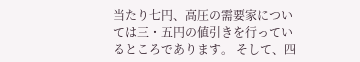当たり七円、高圧の需要家については三・五円の値引きを行っているところであります。 そして、四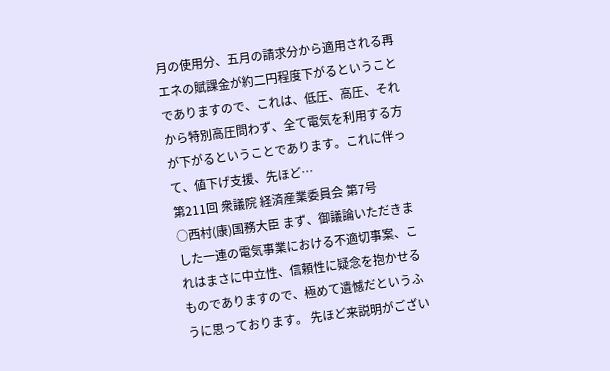月の使用分、五月の請求分から適用される再エネの賦課金が約二円程度下がるということでありますので、これは、低圧、高圧、それから特別高圧問わず、全て電気を利用する方が下がるということであります。これに伴って、値下げ支援、先ほど…
第211回 衆議院 経済産業委員会 第7号
○西村(康)国務大臣 まず、御議論いただきました一連の電気事業における不適切事案、これはまさに中立性、信頼性に疑念を抱かせるものでありますので、極めて遺憾だというふうに思っております。 先ほど来説明がござい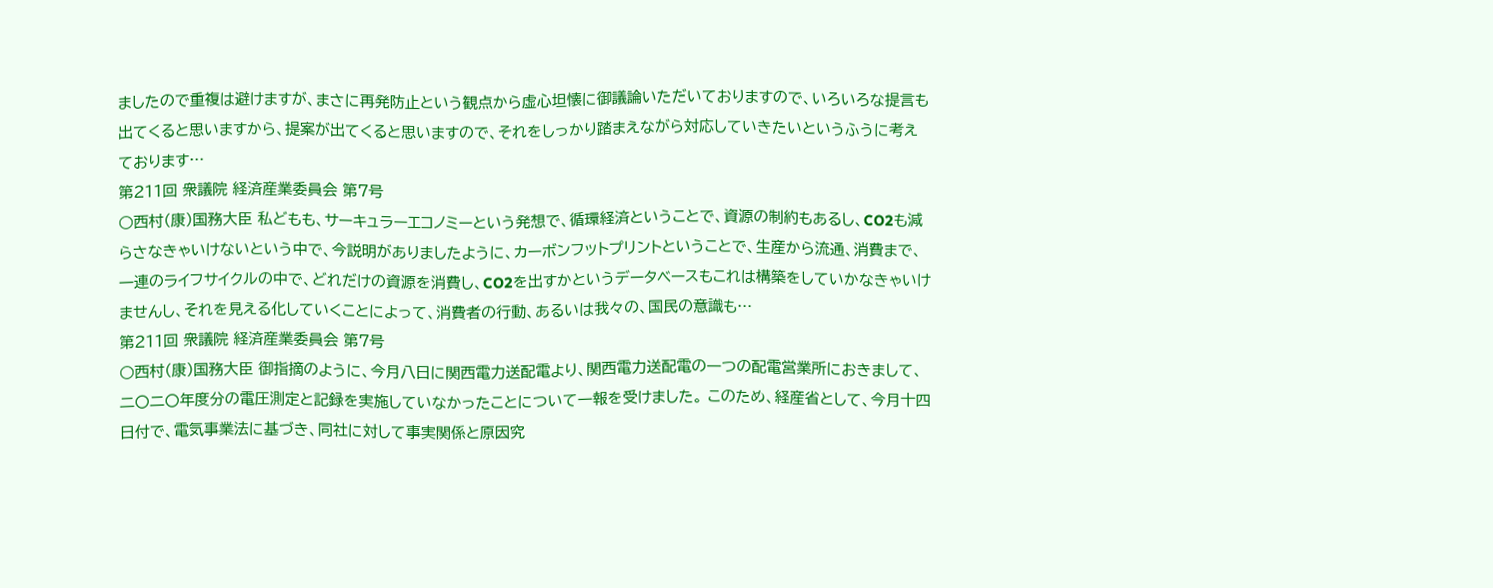ましたので重複は避けますが、まさに再発防止という観点から虚心坦懐に御議論いただいておりますので、いろいろな提言も出てくると思いますから、提案が出てくると思いますので、それをしっかり踏まえながら対応していきたいというふうに考えております…
第211回 衆議院 経済産業委員会 第7号
○西村(康)国務大臣 私どもも、サーキュラーエコノミーという発想で、循環経済ということで、資源の制約もあるし、CO2も減らさなきゃいけないという中で、今説明がありましたように、カーボンフットプリントということで、生産から流通、消費まで、一連のライフサイクルの中で、どれだけの資源を消費し、CO2を出すかというデータベースもこれは構築をしていかなきゃいけませんし、それを見える化していくことによって、消費者の行動、あるいは我々の、国民の意識も…
第211回 衆議院 経済産業委員会 第7号
○西村(康)国務大臣 御指摘のように、今月八日に関西電力送配電より、関西電力送配電の一つの配電営業所におきまして、二〇二〇年度分の電圧測定と記録を実施していなかったことについて一報を受けました。 このため、経産省として、今月十四日付で、電気事業法に基づき、同社に対して事実関係と原因究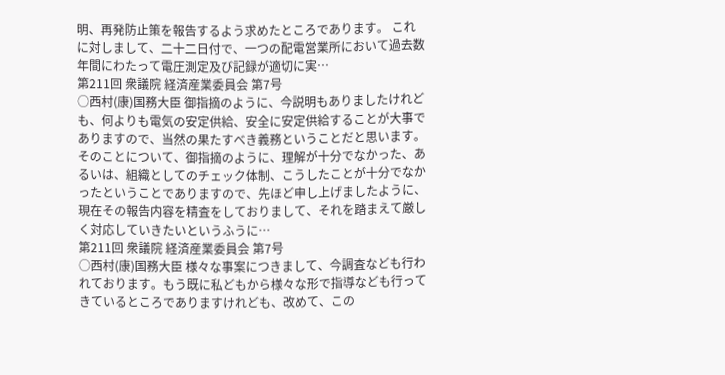明、再発防止策を報告するよう求めたところであります。 これに対しまして、二十二日付で、一つの配電営業所において過去数年間にわたって電圧測定及び記録が適切に実…
第211回 衆議院 経済産業委員会 第7号
○西村(康)国務大臣 御指摘のように、今説明もありましたけれども、何よりも電気の安定供給、安全に安定供給することが大事でありますので、当然の果たすべき義務ということだと思います。そのことについて、御指摘のように、理解が十分でなかった、あるいは、組織としてのチェック体制、こうしたことが十分でなかったということでありますので、先ほど申し上げましたように、現在その報告内容を精査をしておりまして、それを踏まえて厳しく対応していきたいというふうに…
第211回 衆議院 経済産業委員会 第7号
○西村(康)国務大臣 様々な事案につきまして、今調査なども行われております。もう既に私どもから様々な形で指導なども行ってきているところでありますけれども、改めて、この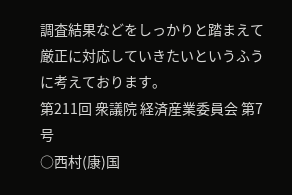調査結果などをしっかりと踏まえて厳正に対応していきたいというふうに考えております。
第211回 衆議院 経済産業委員会 第7号
○西村(康)国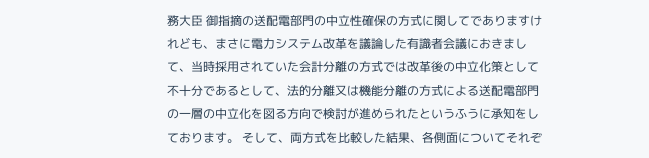務大臣 御指摘の送配電部門の中立性確保の方式に関してでありますけれども、まさに電力システム改革を議論した有識者会議におきまして、当時採用されていた会計分離の方式では改革後の中立化策として不十分であるとして、法的分離又は機能分離の方式による送配電部門の一層の中立化を図る方向で検討が進められたというふうに承知をしております。 そして、両方式を比較した結果、各側面についてそれぞ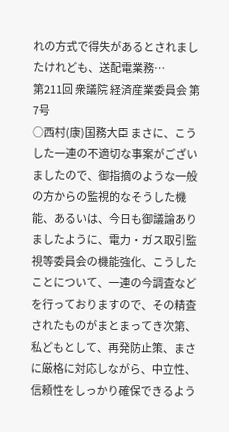れの方式で得失があるとされましたけれども、送配電業務…
第211回 衆議院 経済産業委員会 第7号
○西村(康)国務大臣 まさに、こうした一連の不適切な事案がございましたので、御指摘のような一般の方からの監視的なそうした機能、あるいは、今日も御議論ありましたように、電力・ガス取引監視等委員会の機能強化、こうしたことについて、一連の今調査などを行っておりますので、その精査されたものがまとまってき次第、私どもとして、再発防止策、まさに厳格に対応しながら、中立性、信頼性をしっかり確保できるよう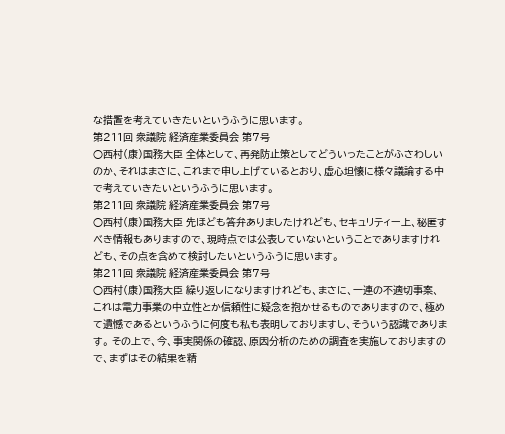な措置を考えていきたいというふうに思います。
第211回 衆議院 経済産業委員会 第7号
○西村(康)国務大臣 全体として、再発防止策としてどういったことがふさわしいのか、それはまさに、これまで申し上げているとおり、虚心坦懐に様々議論する中で考えていきたいというふうに思います。
第211回 衆議院 経済産業委員会 第7号
○西村(康)国務大臣 先ほども答弁ありましたけれども、セキュリティー上、秘匿すべき情報もありますので、現時点では公表していないということでありますけれども、その点を含めて検討したいというふうに思います。
第211回 衆議院 経済産業委員会 第7号
○西村(康)国務大臣 繰り返しになりますけれども、まさに、一連の不適切事案、これは電力事業の中立性とか信頼性に疑念を抱かせるものでありますので、極めて遺憾であるというふうに何度も私も表明しておりますし、そういう認識であります。 その上で、今、事実関係の確認、原因分析のための調査を実施しておりますので、まずはその結果を精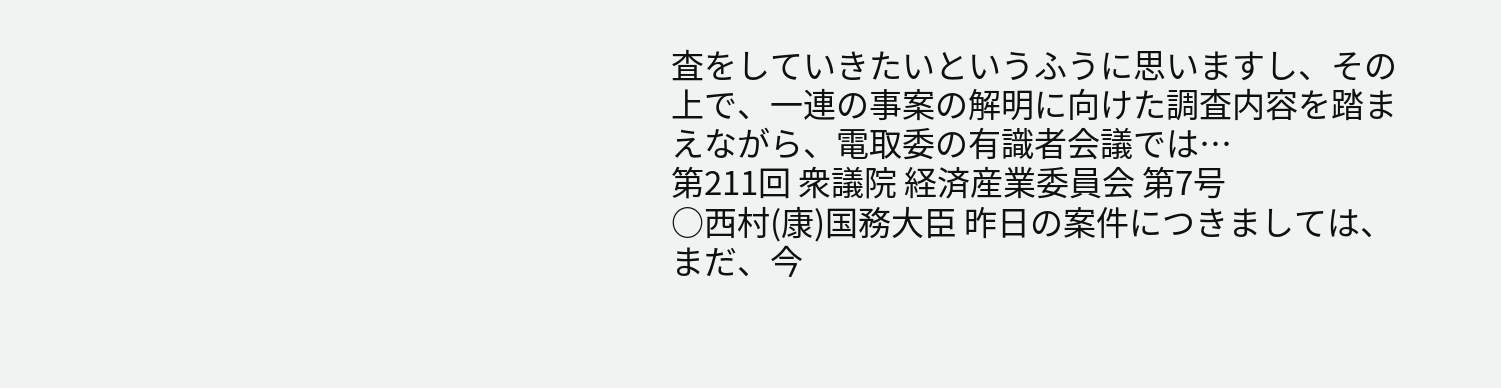査をしていきたいというふうに思いますし、その上で、一連の事案の解明に向けた調査内容を踏まえながら、電取委の有識者会議では…
第211回 衆議院 経済産業委員会 第7号
○西村(康)国務大臣 昨日の案件につきましては、まだ、今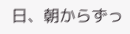日、朝からずっ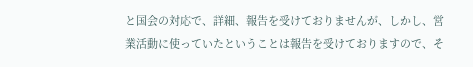と国会の対応で、詳細、報告を受けておりませんが、しかし、営業活動に使っていたということは報告を受けておりますので、そ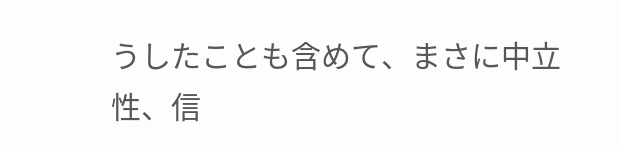うしたことも含めて、まさに中立性、信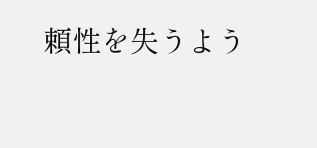頼性を失うよう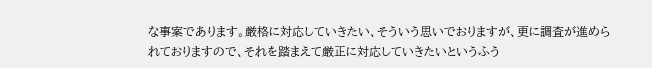な事案であります。厳格に対応していきたい、そういう思いでおりますが、更に調査が進められておりますので、それを踏まえて厳正に対応していきたいというふう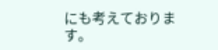にも考えております。